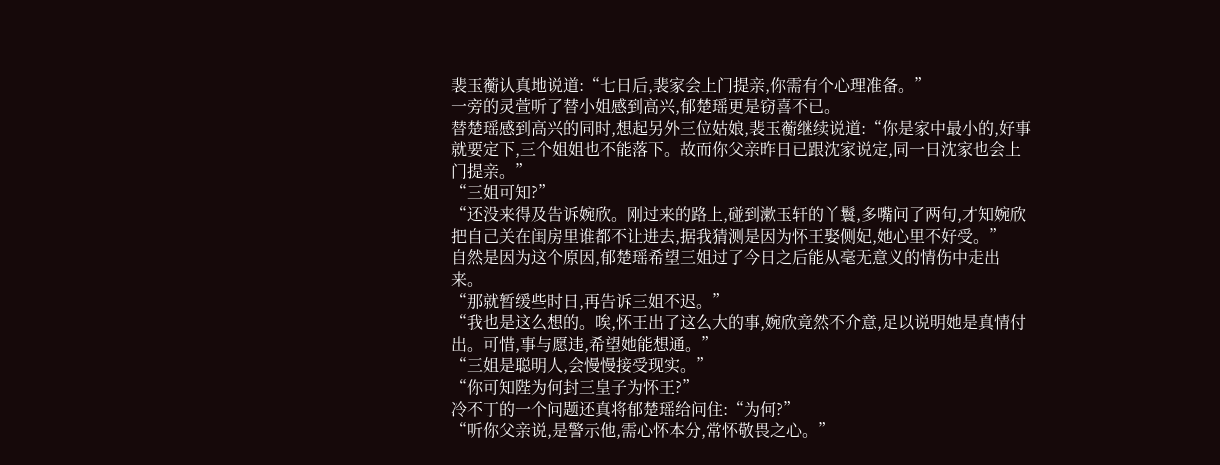裴玉蘅认真地说道:“七日后,裴家会上门提亲,你需有个心理准备。”
一旁的灵萱听了替小姐感到高兴,郁楚瑶更是窃喜不已。
替楚瑶感到高兴的同时,想起另外三位姑娘,裴玉蘅继续说道:“你是家中最小的,好事就要定下,三个姐姐也不能落下。故而你父亲昨日已跟沈家说定,同一日沈家也会上门提亲。”
“三姐可知?”
“还没来得及告诉婉欣。刚过来的路上,碰到漱玉轩的丫鬟,多嘴问了两句,才知婉欣把自己关在闺房里谁都不让进去,据我猜测是因为怀王娶侧妃,她心里不好受。”
自然是因为这个原因,郁楚瑶希望三姐过了今日之后能从毫无意义的情伤中走出来。
“那就暂缓些时日,再告诉三姐不迟。”
“我也是这么想的。唉,怀王出了这么大的事,婉欣竟然不介意,足以说明她是真情付出。可惜,事与愿违,希望她能想通。”
“三姐是聪明人,会慢慢接受现实。”
“你可知陛为何封三皇子为怀王?”
冷不丁的一个问题还真将郁楚瑶给问住:“为何?”
“听你父亲说,是警示他,需心怀本分,常怀敬畏之心。”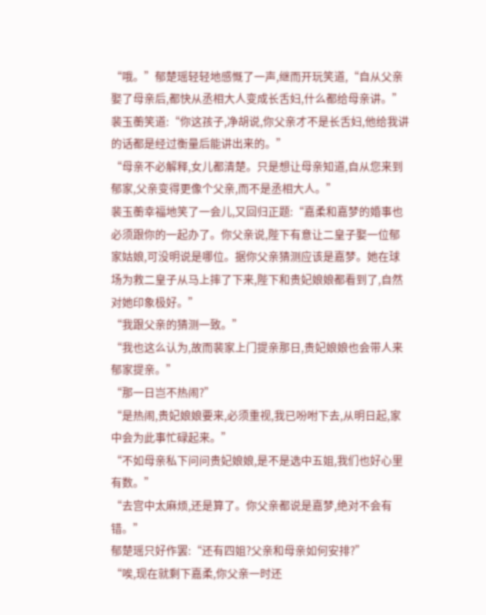“哦。”郁楚瑶轻轻地感慨了一声,继而开玩笑道,“自从父亲娶了母亲后,都快从丞相大人变成长舌妇,什么都给母亲讲。”
裴玉蘅笑道:“你这孩子,净胡说,你父亲才不是长舌妇,他给我讲的话都是经过衡量后能讲出来的。”
“母亲不必解释,女儿都清楚。只是想让母亲知道,自从您来到郁家,父亲变得更像个父亲,而不是丞相大人。”
裴玉蘅幸福地笑了一会儿,又回归正题:“嘉柔和嘉梦的婚事也必须跟你的一起办了。你父亲说,陛下有意让二皇子娶一位郁家姑娘,可没明说是哪位。据你父亲猜测应该是嘉梦。她在球场为救二皇子从马上摔了下来,陛下和贵妃娘娘都看到了,自然对她印象极好。”
“我跟父亲的猜测一致。”
“我也这么认为,故而裴家上门提亲那日,贵妃娘娘也会带人来郁家提亲。”
“那一日岂不热闹?”
“是热闹,贵妃娘娘要来,必须重视,我已吩咐下去,从明日起,家中会为此事忙碌起来。”
“不如母亲私下问问贵妃娘娘,是不是选中五姐,我们也好心里有数。”
“去宫中太麻烦,还是算了。你父亲都说是嘉梦,绝对不会有错。”
郁楚瑶只好作罢:“还有四姐?父亲和母亲如何安排?”
“唉,现在就剩下嘉柔,你父亲一时还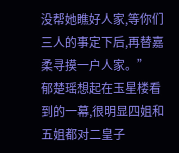没帮她瞧好人家,等你们三人的事定下后,再替嘉柔寻摸一户人家。”
郁楚瑶想起在玉星楼看到的一幕,很明显四姐和五姐都对二皇子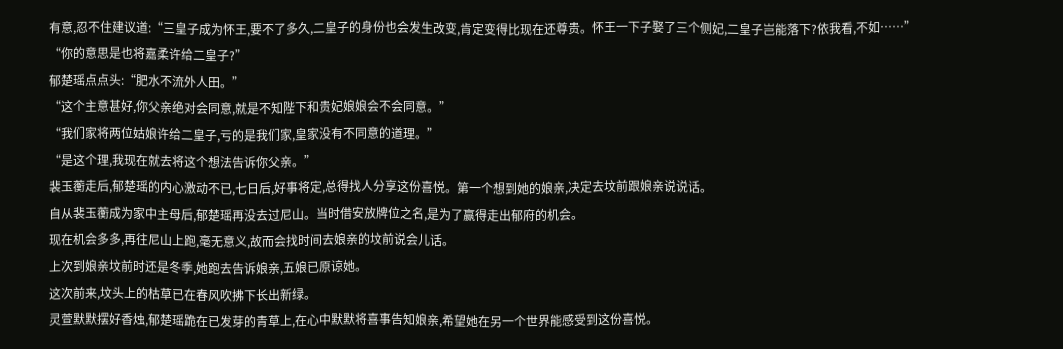有意,忍不住建议道:“三皇子成为怀王,要不了多久,二皇子的身份也会发生改变,肯定变得比现在还尊贵。怀王一下子娶了三个侧妃,二皇子岂能落下?依我看,不如……”
“你的意思是也将嘉柔许给二皇子?”
郁楚瑶点点头:“肥水不流外人田。”
“这个主意甚好,你父亲绝对会同意,就是不知陛下和贵妃娘娘会不会同意。”
“我们家将两位姑娘许给二皇子,亏的是我们家,皇家没有不同意的道理。”
“是这个理,我现在就去将这个想法告诉你父亲。”
裴玉蘅走后,郁楚瑶的内心激动不已,七日后,好事将定,总得找人分享这份喜悦。第一个想到她的娘亲,决定去坟前跟娘亲说说话。
自从裴玉蘅成为家中主母后,郁楚瑶再没去过尼山。当时借安放牌位之名,是为了赢得走出郁府的机会。
现在机会多多,再往尼山上跑,毫无意义,故而会找时间去娘亲的坟前说会儿话。
上次到娘亲坟前时还是冬季,她跑去告诉娘亲,五娘已原谅她。
这次前来,坟头上的枯草已在春风吹拂下长出新绿。
灵萱默默摆好香烛,郁楚瑶跪在已发芽的青草上,在心中默默将喜事告知娘亲,希望她在另一个世界能感受到这份喜悦。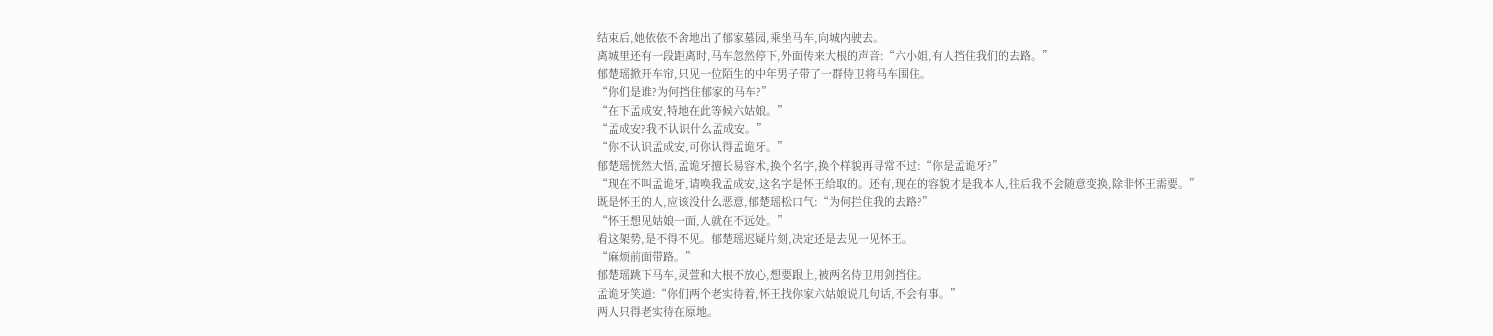结束后,她依依不舍地出了郁家墓园,乘坐马车,向城内驶去。
离城里还有一段距离时,马车忽然停下,外面传来大根的声音:“六小姐,有人挡住我们的去路。”
郁楚瑶掀开车帘,只见一位陌生的中年男子带了一群侍卫将马车围住。
“你们是谁?为何挡住郁家的马车?”
“在下孟成安,特地在此等候六姑娘。”
“孟成安?我不认识什么孟成安。”
“你不认识孟成安,可你认得孟诡牙。”
郁楚瑶恍然大悟,孟诡牙擅长易容术,换个名字,换个样貌再寻常不过:“你是孟诡牙?”
“现在不叫孟诡牙,请唤我孟成安,这名字是怀王给取的。还有,现在的容貌才是我本人,往后我不会随意变换,除非怀王需要。”
既是怀王的人,应该没什么恶意,郁楚瑶松口气:“为何拦住我的去路?”
“怀王想见姑娘一面,人就在不远处。”
看这架势,是不得不见。郁楚瑶迟疑片刻,决定还是去见一见怀王。
“麻烦前面带路。”
郁楚瑶跳下马车,灵萱和大根不放心,想要跟上,被两名侍卫用剑挡住。
孟诡牙笑道:“你们两个老实待着,怀王找你家六姑娘说几句话,不会有事。”
两人只得老实待在原地。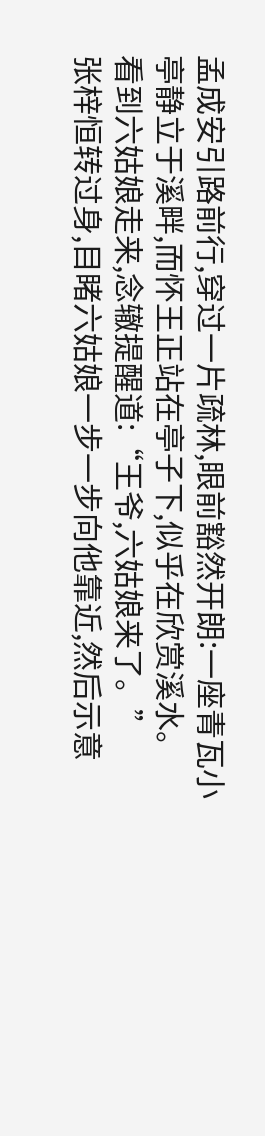孟成安引路前行,穿过一片疏林,眼前豁然开朗:一座青瓦小亭静立于溪畔,而怀王正站在亭子下,似乎在欣赏溪水。
看到六姑娘走来,念辙提醒道:“王爷,六姑娘来了。”
张梓恒转过身,目睹六姑娘一步一步向他靠近,然后示意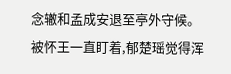念辙和孟成安退至亭外守候。
被怀王一直盯着,郁楚瑶觉得浑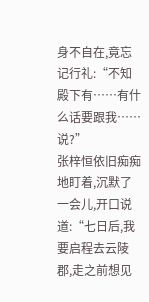身不自在,竟忘记行礼:“不知殿下有……有什么话要跟我……说?”
张梓恒依旧痴痴地盯着,沉默了一会儿,开口说道:“七日后,我要启程去云陵郡,走之前想见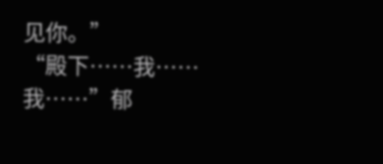见你。”
“殿下……我……我……”郁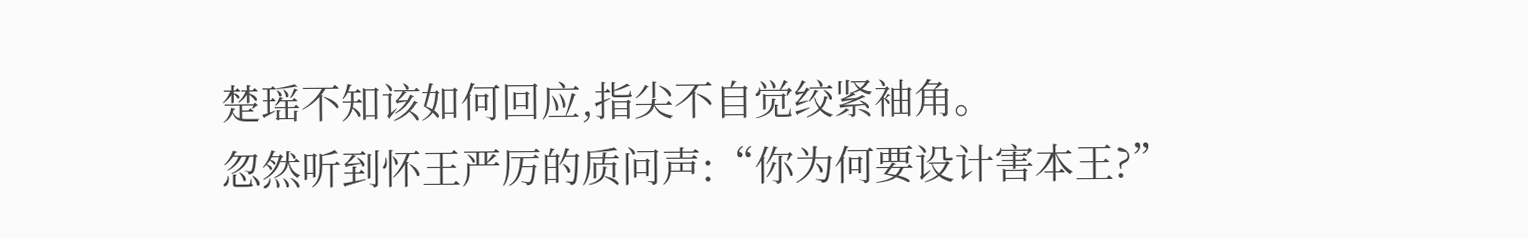楚瑶不知该如何回应,指尖不自觉绞紧袖角。
忽然听到怀王严厉的质问声:“你为何要设计害本王?”